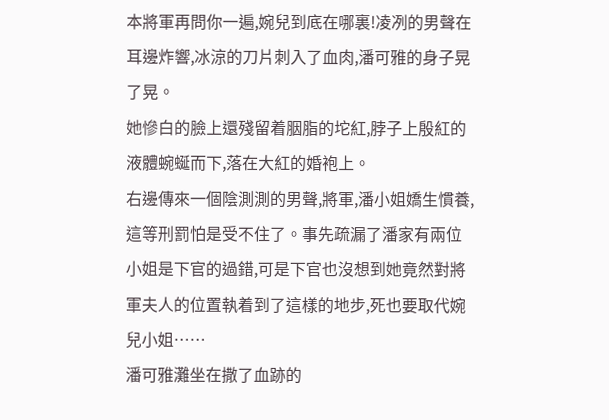本將軍再問你一遍,婉兒到底在哪裏!凌冽的男聲在耳邊炸響,冰涼的刀片刺入了血肉,潘可雅的身子晃了晃。
她慘白的臉上還殘留着胭脂的坨紅,脖子上殷紅的液體蜿蜒而下,落在大紅的婚袍上。
右邊傳來一個陰測測的男聲,將軍,潘小姐嬌生慣養,這等刑罰怕是受不住了。事先疏漏了潘家有兩位小姐是下官的過錯,可是下官也沒想到她竟然對將軍夫人的位置執着到了這樣的地步,死也要取代婉兒小姐……
潘可雅灘坐在撒了血跡的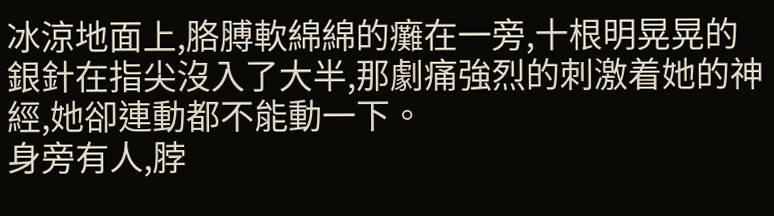冰涼地面上,胳膊軟綿綿的癱在一旁,十根明晃晃的銀針在指尖沒入了大半,那劇痛強烈的刺激着她的神經,她卻連動都不能動一下。
身旁有人,脖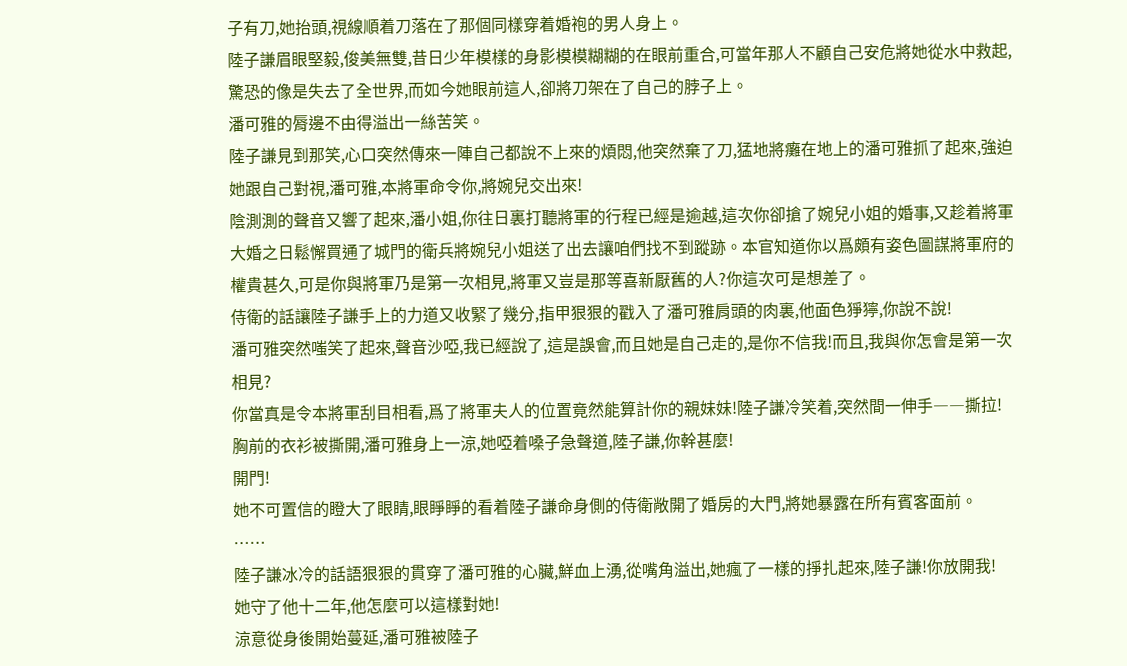子有刀,她抬頭,視線順着刀落在了那個同樣穿着婚袍的男人身上。
陸子謙眉眼堅毅,俊美無雙,昔日少年模樣的身影模模糊糊的在眼前重合,可當年那人不顧自己安危將她從水中救起,驚恐的像是失去了全世界,而如今她眼前這人,卻將刀架在了自己的脖子上。
潘可雅的脣邊不由得溢出一絲苦笑。
陸子謙見到那笑,心口突然傳來一陣自己都說不上來的煩悶,他突然棄了刀,猛地將癱在地上的潘可雅抓了起來,強迫她跟自己對視,潘可雅,本將軍命令你,將婉兒交出來!
陰測測的聲音又響了起來,潘小姐,你往日裏打聽將軍的行程已經是逾越,這次你卻搶了婉兒小姐的婚事,又趁着將軍大婚之日鬆懈買通了城門的衛兵將婉兒小姐送了出去讓咱們找不到蹤跡。本官知道你以爲頗有姿色圖謀將軍府的權貴甚久,可是你與將軍乃是第一次相見,將軍又豈是那等喜新厭舊的人?你這次可是想差了。
侍衛的話讓陸子謙手上的力道又收緊了幾分,指甲狠狠的戳入了潘可雅肩頭的肉裏,他面色猙獰,你說不說!
潘可雅突然嗤笑了起來,聲音沙啞,我已經說了,這是誤會,而且她是自己走的,是你不信我!而且,我與你怎會是第一次相見?
你當真是令本將軍刮目相看,爲了將軍夫人的位置竟然能算計你的親妹妹!陸子謙冷笑着,突然間一伸手――撕拉!
胸前的衣衫被撕開,潘可雅身上一涼,她啞着嗓子急聲道,陸子謙,你幹甚麼!
開門!
她不可置信的瞪大了眼睛,眼睜睜的看着陸子謙命身側的侍衛敞開了婚房的大門,將她暴露在所有賓客面前。
……
陸子謙冰冷的話語狠狠的貫穿了潘可雅的心臟,鮮血上湧,從嘴角溢出,她瘋了一樣的掙扎起來,陸子謙!你放開我!
她守了他十二年,他怎麼可以這樣對她!
涼意從身後開始蔓延,潘可雅被陸子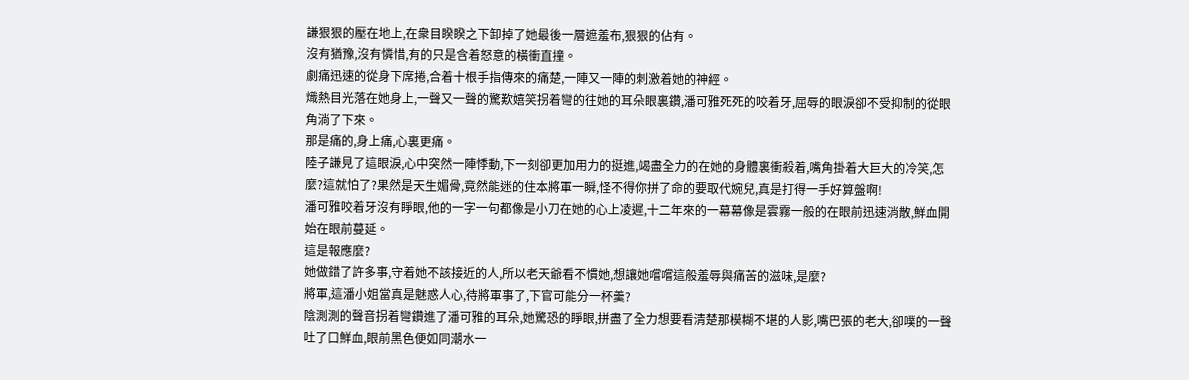謙狠狠的壓在地上,在衆目睽睽之下卸掉了她最後一層遮羞布,狠狠的佔有。
沒有猶豫,沒有憐惜,有的只是含着怒意的橫衝直撞。
劇痛迅速的從身下席捲,合着十根手指傳來的痛楚,一陣又一陣的刺激着她的神經。
熾熱目光落在她身上,一聲又一聲的驚歎嬉笑拐着彎的往她的耳朵眼裏鑽,潘可雅死死的咬着牙,屈辱的眼淚卻不受抑制的從眼角淌了下來。
那是痛的,身上痛,心裏更痛。
陸子謙見了這眼淚,心中突然一陣悸動,下一刻卻更加用力的挺進,竭盡全力的在她的身體裏衝殺着,嘴角掛着大巨大的冷笑,怎麼?這就怕了?果然是天生媚骨,竟然能迷的住本將軍一瞬,怪不得你拼了命的要取代婉兒,真是打得一手好算盤啊!
潘可雅咬着牙沒有睜眼,他的一字一句都像是小刀在她的心上凌遲,十二年來的一幕幕像是雲霧一般的在眼前迅速消散,鮮血開始在眼前蔓延。
這是報應麼?
她做錯了許多事,守着她不該接近的人,所以老天爺看不慣她,想讓她嚐嚐這般羞辱與痛苦的滋味,是麼?
將軍,這潘小姐當真是魅惑人心,待將軍事了,下官可能分一杯羹?
陰測測的聲音拐着彎鑽進了潘可雅的耳朵,她驚恐的睜眼,拼盡了全力想要看清楚那模糊不堪的人影,嘴巴張的老大,卻噗的一聲吐了口鮮血,眼前黑色便如同潮水一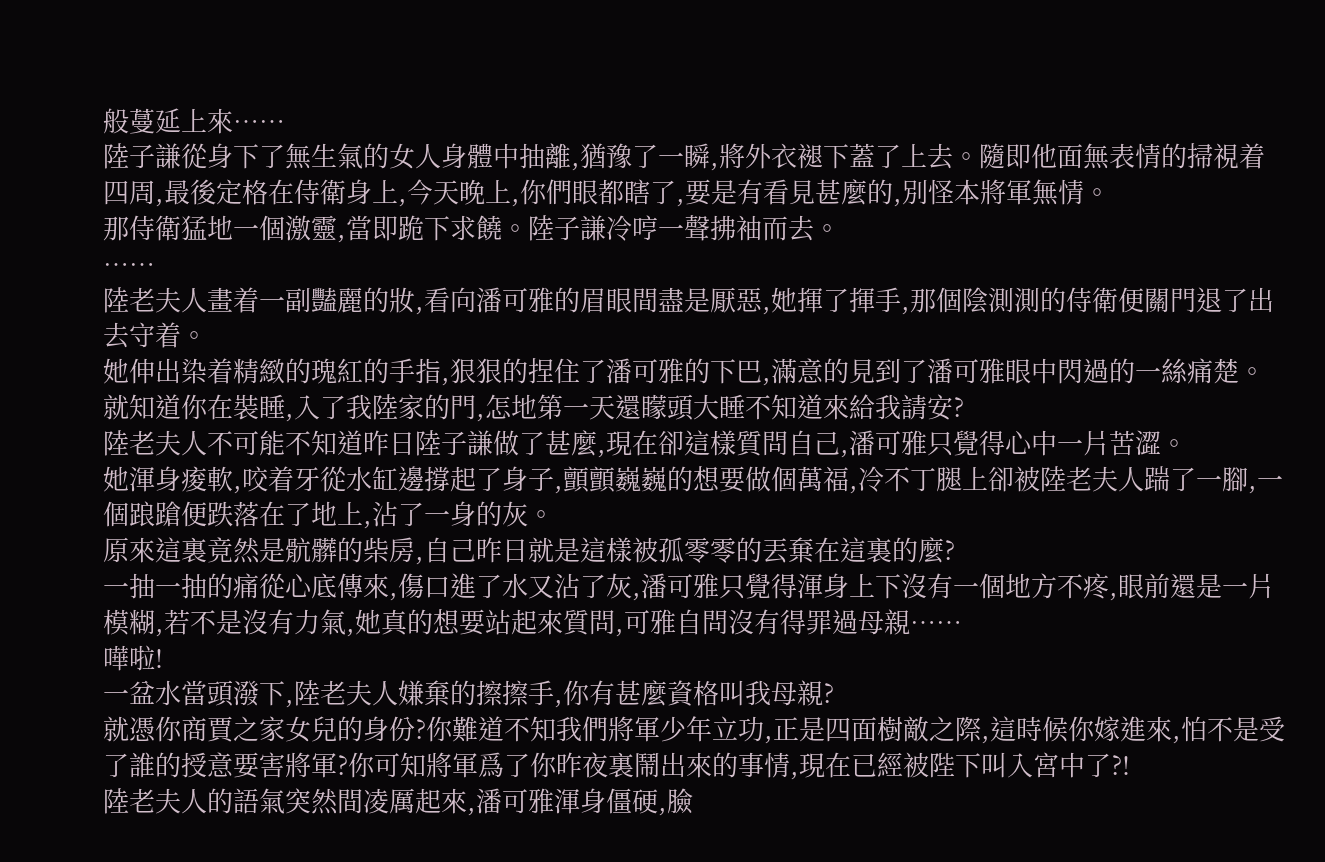般蔓延上來……
陸子謙從身下了無生氣的女人身體中抽離,猶豫了一瞬,將外衣褪下蓋了上去。隨即他面無表情的掃視着四周,最後定格在侍衛身上,今天晚上,你們眼都瞎了,要是有看見甚麼的,別怪本將軍無情。
那侍衛猛地一個激靈,當即跪下求饒。陸子謙冷哼一聲拂袖而去。
……
陸老夫人畫着一副豔麗的妝,看向潘可雅的眉眼間盡是厭惡,她揮了揮手,那個陰測測的侍衛便關門退了出去守着。
她伸出染着精緻的瑰紅的手指,狠狠的捏住了潘可雅的下巴,滿意的見到了潘可雅眼中閃過的一絲痛楚。
就知道你在裝睡,入了我陸家的門,怎地第一天還矇頭大睡不知道來給我請安?
陸老夫人不可能不知道昨日陸子謙做了甚麼,現在卻這樣質問自己,潘可雅只覺得心中一片苦澀。
她渾身痠軟,咬着牙從水缸邊撐起了身子,顫顫巍巍的想要做個萬福,冷不丁腿上卻被陸老夫人踹了一腳,一個踉蹌便跌落在了地上,沾了一身的灰。
原來這裏竟然是骯髒的柴房,自己昨日就是這樣被孤零零的丟棄在這裏的麼?
一抽一抽的痛從心底傳來,傷口進了水又沾了灰,潘可雅只覺得渾身上下沒有一個地方不疼,眼前還是一片模糊,若不是沒有力氣,她真的想要站起來質問,可雅自問沒有得罪過母親……
嘩啦!
一盆水當頭潑下,陸老夫人嫌棄的擦擦手,你有甚麼資格叫我母親?
就憑你商賈之家女兒的身份?你難道不知我們將軍少年立功,正是四面樹敵之際,這時候你嫁進來,怕不是受了誰的授意要害將軍?你可知將軍爲了你昨夜裏鬧出來的事情,現在已經被陛下叫入宮中了?!
陸老夫人的語氣突然間凌厲起來,潘可雅渾身僵硬,臉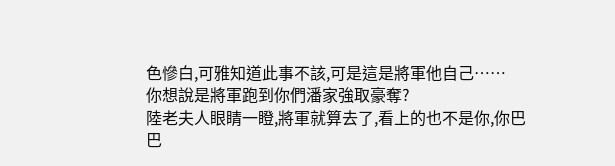色慘白,可雅知道此事不該,可是這是將軍他自己……
你想說是將軍跑到你們潘家強取豪奪?
陸老夫人眼睛一瞪,將軍就算去了,看上的也不是你,你巴巴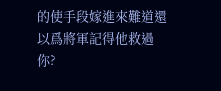的使手段嫁進來難道還以爲將軍記得他救過你?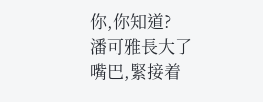你,你知道?
潘可雅長大了嘴巴,緊接着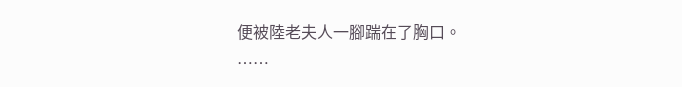便被陸老夫人一腳踹在了胸口。
……